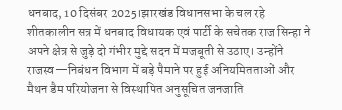धनबाद, 10 दिसंबर 2025।झारखंड विधानसभा के चल रहे शीतकालीन सत्र में धनबाद विधायक एवं पार्टी के सचेतक राज सिन्हा ने अपने क्षेत्र से जुड़े दो गंभीर मुद्दे सदन में मजबूती से उठाए। उन्होंने राजस्व—निबंधन विभाग में बड़े पैमाने पर हुई अनियमितताओं और मैथन डैम परियोजना से विस्थापित अनुसूचित जनजाति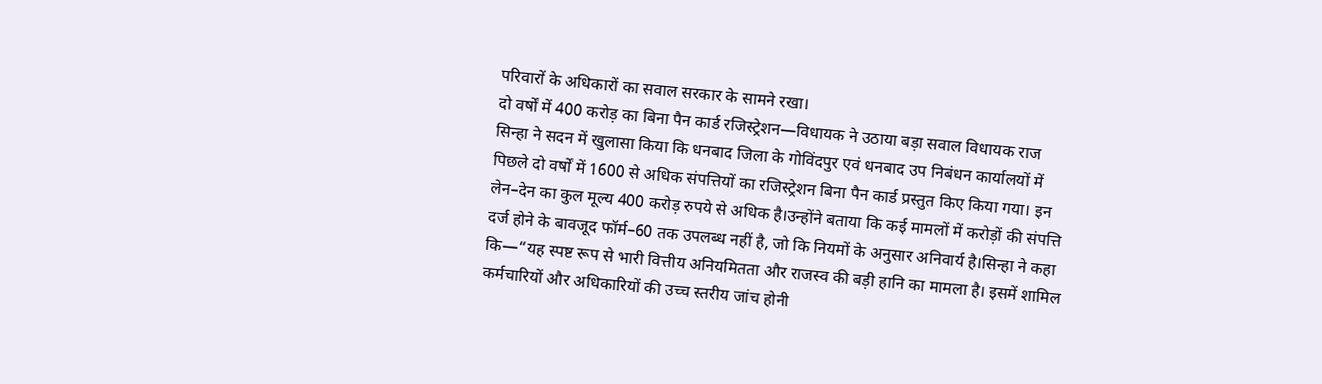परिवारों के अधिकारों का सवाल सरकार के सामने रखा।
दो वर्षों में 400 करोड़ का बिना पैन कार्ड रजिस्ट्रेशन—विधायक ने उठाया बड़ा सवाल विधायक राज सिन्हा ने सदन में खुलासा किया कि धनबाद जिला के गोविंदपुर एवं धनबाद उप निबंधन कार्यालयों में पिछले दो वर्षों में 1600 से अधिक संपत्तियों का रजिस्ट्रेशन बिना पैन कार्ड प्रस्तुत किए किया गया। इन लेन–देन का कुल मूल्य 400 करोड़ रुपये से अधिक है।उन्होंने बताया कि कई मामलों में करोड़ों की संपत्ति दर्ज होने के बावजूद फॉर्म–60 तक उपलब्ध नहीं है, जो कि नियमों के अनुसार अनिवार्य है।सिन्हा ने कहा कि—“यह स्पष्ट रूप से भारी वित्तीय अनियमितता और राजस्व की बड़ी हानि का मामला है। इसमें शामिल कर्मचारियों और अधिकारियों की उच्च स्तरीय जांच होनी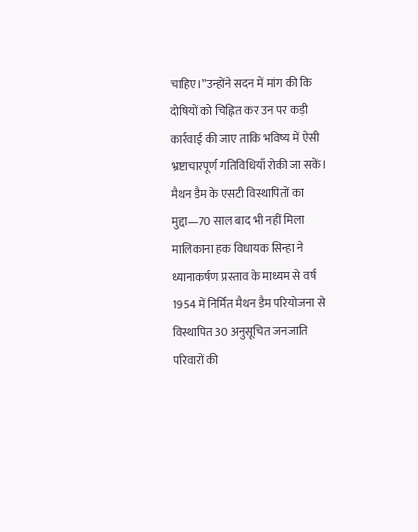चाहिए।”उन्होंने सदन में मांग की कि दोषियों को चिह्नित कर उन पर कड़ी कार्रवाई की जाए ताकि भविष्य में ऐसी भ्रष्टाचारपूर्ण गतिविधियाँ रोकी जा सकें।
मैथन डैम के एसटी विस्थापितों का मुद्दा—70 साल बाद भी नहीं मिला मालिकाना हक विधायक सिन्हा ने ध्यानाकर्षण प्रस्ताव के माध्यम से वर्ष 1954 में निर्मित मैथन डैम परियोजना से विस्थापित 30 अनुसूचित जनजाति परिवारों की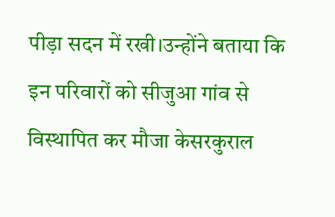पीड़ा सदन में रखी।उन्होंने बताया कि इन परिवारों को सीजुआ गांव से विस्थापित कर मौजा केसरकुराल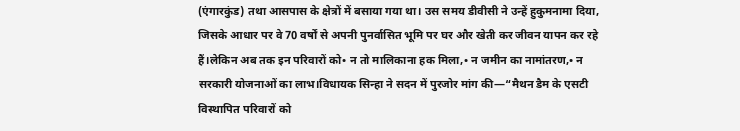(एंगारकुंड) तथा आसपास के क्षेत्रों में बसाया गया था। उस समय डीवीसी ने उन्हें हुकुमनामा दिया, जिसके आधार पर वे 70 वर्षों से अपनी पुनर्वासित भूमि पर घर और खेती कर जीवन यापन कर रहे हैं।लेकिन अब तक इन परिवारों को• न तो मालिकाना हक मिला,• न जमीन का नामांतरण,• न सरकारी योजनाओं का लाभ।विधायक सिन्हा ने सदन में पुरजोर मांग की—“मैथन डैम के एसटी विस्थापित परिवारों को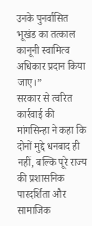उनके पुनर्वासित भूखंड का तत्काल कानूनी स्वामित्व अधिकार प्रदान किया जाए।”
सरकार से त्वरित कार्रवाई की मांगसिन्हा ने कहा कि दोनों मुद्दे धनबाद ही नहीं, बल्कि पूरे राज्य की प्रशासनिक पारदर्शिता और सामाजिक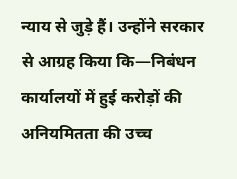न्याय से जुड़े हैं। उन्होंने सरकार से आग्रह किया कि—निबंधन कार्यालयों में हुई करोड़ों की अनियमितता की उच्च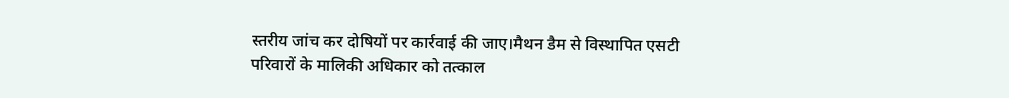स्तरीय जांच कर दोषियों पर कार्रवाई की जाए।मैथन डैम से विस्थापित एसटी परिवारों के मालिकी अधिकार को तत्काल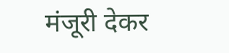मंजूरी देकर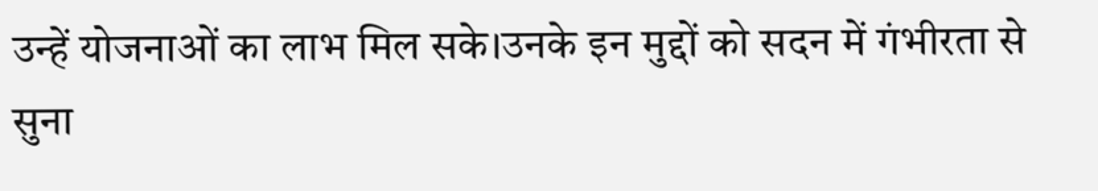उन्हें योजनाओं का लाभ मिल सके।उनके इन मुद्दों को सदन में गंभीरता से सुना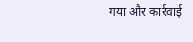गया और कार्रवाई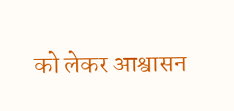को लेकर आश्वासन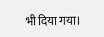भी दिया गया।